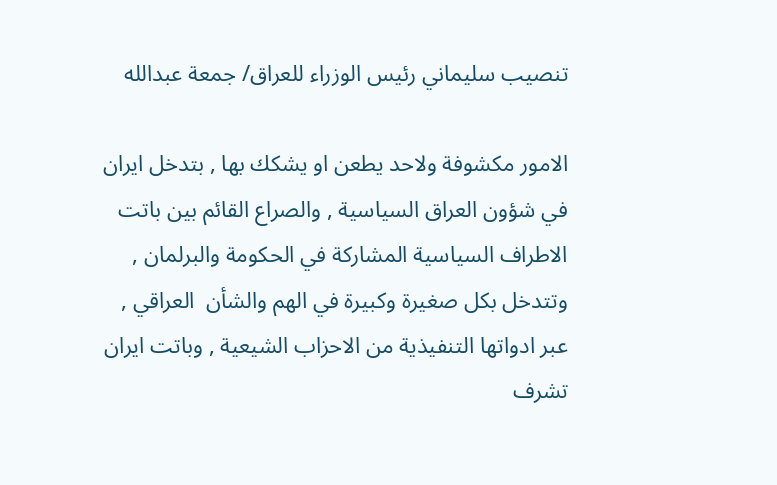تنصيب سليماني رئيس الوزراء للعراق/ جمعة عبدالله

الامور مكشوفة ولاحد يطعن او يشكك بها , بتدخل ايران في شؤون العراق السياسية , والصراع القائم بين باتت الاطراف السياسية المشاركة في الحكومة والبرلمان , وتتدخل بكل صغيرة وكبيرة في الهم والشأن  العراقي , عبر ادواتها التنفيذية من الاحزاب الشيعية , وباتت ايران تشرف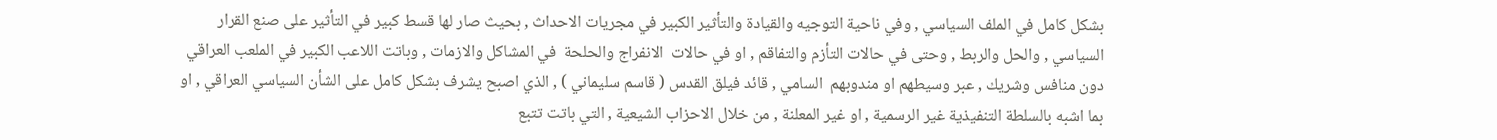بشكل كامل في الملف السياسي , وفي ناحية التوجيه والقيادة والتأثير الكبير في مجريات الاحداث , بحيث صار لها قسط كبير في التأثير على صنع القرار السياسي , والحل والربط , وحتى في حالات التأزم والتفاقم , او في حالات  الانفراج والحلحة  في المشاكل والازمات , وباتت اللاعب الكبير في الملعب العراقي دون منافس وشريك , عبر وسيطهم او مندوبهم  السامي , قائد فيلق القدس ( قاسم سليماني ) , الذي اصبح يشرف بشكل كامل على الشأن السياسي العراقي , او بما اشبه بالسلطة التنفيذية غير الرسمية , او غير المعلنة , من خلال الاحزاب الشيعية , التي باتت تتبع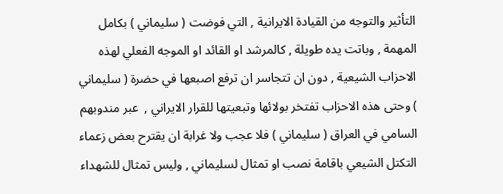التأثير والتوجه من القيادة الايرانية , التي فوضت ( سليماني ) بكامل المهمة , وباتت يده طويلة , كالمرشد او القائد او الموجه الفعلي لهذه الاحزاب الشيعية , دون ان تتجاسر ان ترفع اصبعها في حضرة ( سليماني ) وحتى هذه الاحزاب تفتخر بولائها وتبعيتها للقرار الايراني ,  عبر مندوبهم السامي في العراق ( سليماني ) فلا عجب ولا غرابة ان يقترح بعض زعماء التكتل الشيعي باقامة نصب او تمثال لسليماني , وليس تمثال للشهداء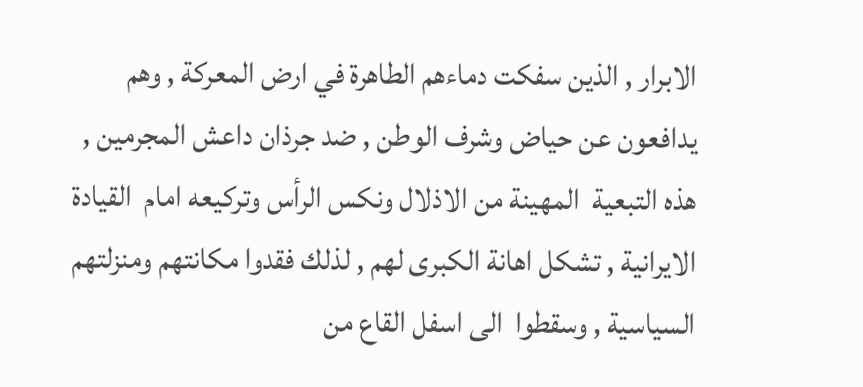الابرار , الذين سفكت دماءهم الطاهرة في ارض المعركة , وهم يدافعون عن حياض وشرف الوطن , ضد جرذان داعش المجرمين , هذه التبعية  المهينة من الاذلال ونكس الرأس وتركيعه امام  القيادة الايرانية , تشكل اهانة الكبرى لهم , لذلك فقدوا مكانتهم ومنزلتهم السياسية , وسقطوا  الى اسفل القاع من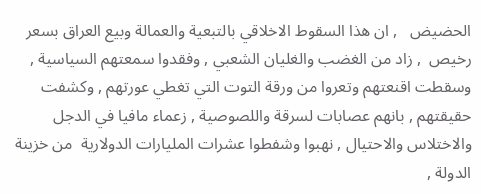الحضيض   , ان هذا السقوط الاخلاقي بالتبعية والعمالة وبيع العراق بسعر رخيص  , زاد من الغضب والغليان الشعبي , وفقدوا سمعتهم السياسية , وسقطت اقنعتهم وتعروا من ورقة التوت التي تغطي عورتهم , وكشفت حقيقتهم , بانهم عصابات لسرقة واللصوصية , زعماء مافيا في الدجل والاختلاس والاحتيال , نهبوا وشفطوا عشرات المليارات الدولارية  من خزينة الدولة ,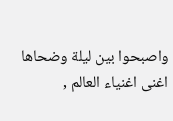واصبحوا بين ليلة وضحاها اغنى اغنياء العالم ,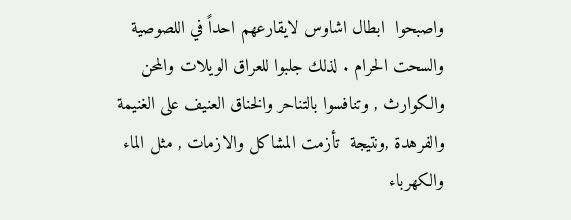واصبحوا  ابطال اشاوس لايقارعهم احداً في اللصوصية والسحت الحرام . لذلك جلبوا للعراق الويلات والمحن والكوارث , وتنافسوا بالتناحر والخناق العنيف على الغنيمة والفرهدة ,ونتيجة  تأزمت المشاكل والازمات , مثل الماء والكهرباء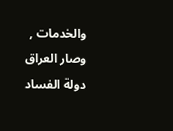والخدمات , وصار العراق دولة الفساد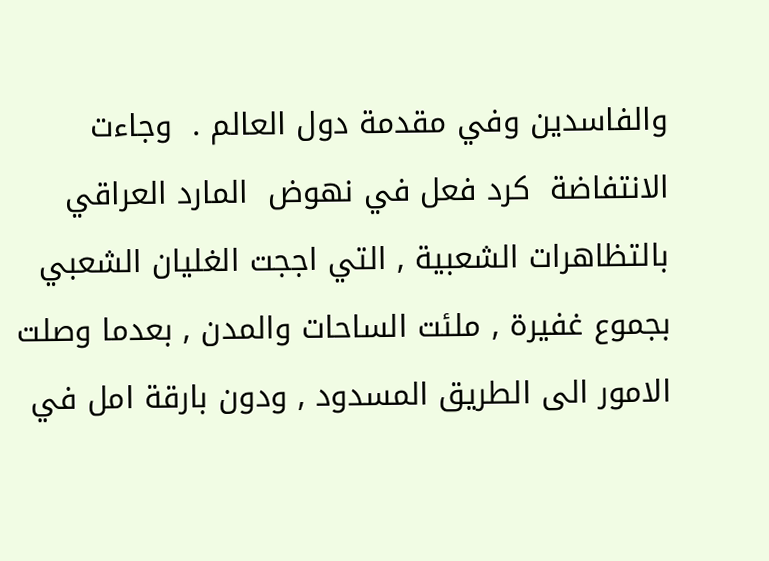والفاسدين وفي مقدمة دول العالم .  وجاءت الانتفاضة  كرد فعل في نهوض  المارد العراقي بالتظاهرات الشعبية , التي اججت الغليان الشعبي بجموع غفيرة , ملئت الساحات والمدن , بعدما وصلت الامور الى الطريق المسدود , ودون بارقة امل في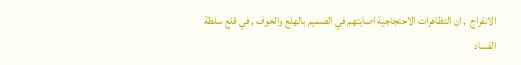الانفراج  , ان التظاهرات الاحتجاجية اصابتهم في الصميم بالهلع والخوف , في قلع سلطة الفساد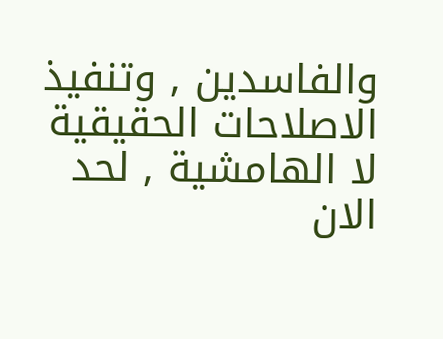والفاسدين , وتنفيذ الاصلاحات الحقيقية لا الهامشية , لحد الان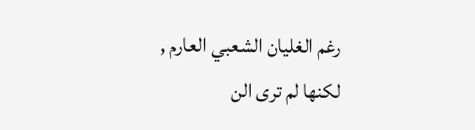رغم الغليان الشعبي العارم , لكنها لم ترى الن